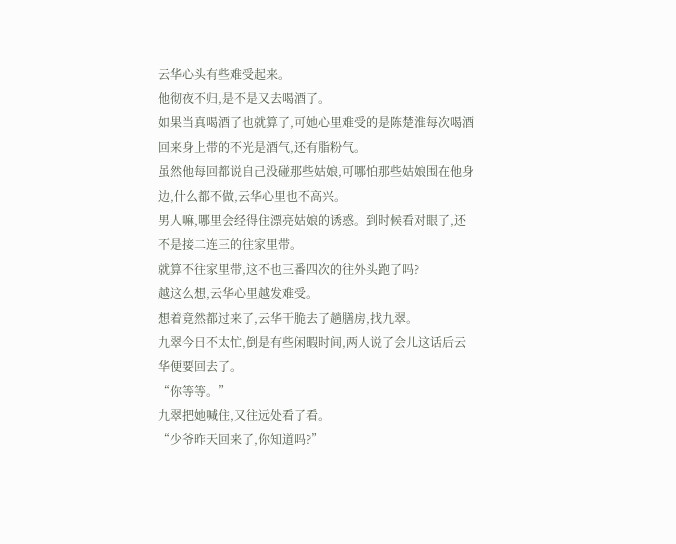云华心头有些难受起来。
他彻夜不归,是不是又去喝酒了。
如果当真喝酒了也就算了,可她心里难受的是陈楚淮每次喝酒回来身上带的不光是酒气,还有脂粉气。
虽然他每回都说自己没碰那些姑娘,可哪怕那些姑娘围在他身边,什么都不做,云华心里也不高兴。
男人嘛,哪里会经得住漂亮姑娘的诱惑。到时候看对眼了,还不是接二连三的往家里带。
就算不往家里带,这不也三番四次的往外头跑了吗?
越这么想,云华心里越发难受。
想着竟然都过来了,云华干脆去了趟膳房,找九翠。
九翠今日不太忙,倒是有些闲暇时间,两人说了会儿这话后云华便要回去了。
“你等等。”
九翠把她喊住,又往远处看了看。
“少爷昨天回来了,你知道吗?”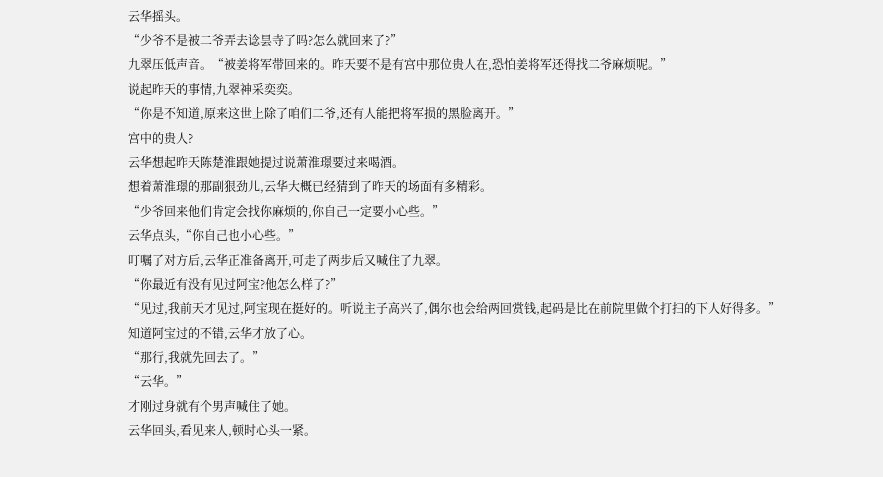云华摇头。
“少爷不是被二爷弄去谂昙寺了吗?怎么就回来了?”
九翠压低声音。“被姜将军带回来的。昨天要不是有宫中那位贵人在,恐怕姜将军还得找二爷麻烦呢。”
说起昨天的事情,九翠神采奕奕。
“你是不知道,原来这世上除了咱们二爷,还有人能把将军损的黑脸离开。”
宫中的贵人?
云华想起昨天陈楚淮跟她提过说萧淮璟要过来喝酒。
想着萧淮璟的那副狠劲儿,云华大概已经猜到了昨天的场面有多精彩。
“少爷回来他们肯定会找你麻烦的,你自己一定要小心些。”
云华点头,“你自己也小心些。”
叮嘱了对方后,云华正准备离开,可走了两步后又喊住了九翠。
“你最近有没有见过阿宝?他怎么样了?”
“见过,我前天才见过,阿宝现在挺好的。听说主子高兴了,偶尔也会给两回赏钱,起码是比在前院里做个打扫的下人好得多。”
知道阿宝过的不错,云华才放了心。
“那行,我就先回去了。”
“云华。”
才刚过身就有个男声喊住了她。
云华回头,看见来人,顿时心头一紧。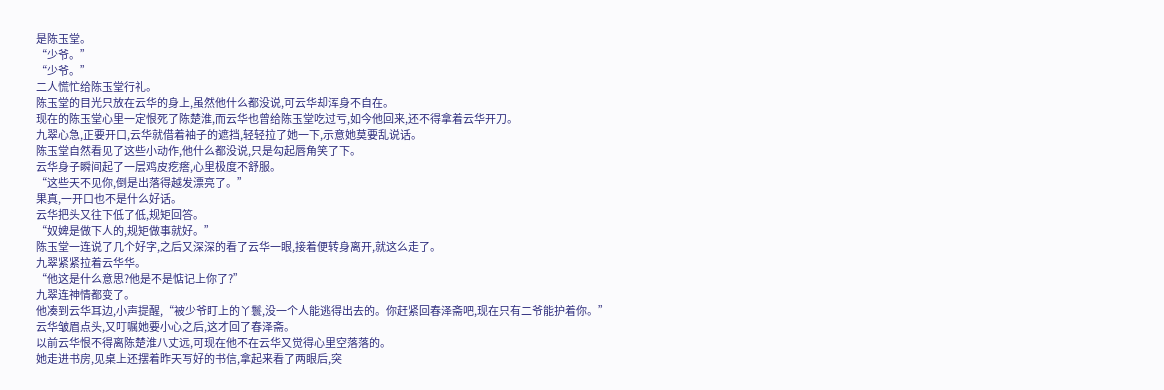是陈玉堂。
“少爷。”
“少爷。”
二人慌忙给陈玉堂行礼。
陈玉堂的目光只放在云华的身上,虽然他什么都没说,可云华却浑身不自在。
现在的陈玉堂心里一定恨死了陈楚淮,而云华也曾给陈玉堂吃过亏,如今他回来,还不得拿着云华开刀。
九翠心急,正要开口,云华就借着袖子的遮挡,轻轻拉了她一下,示意她莫要乱说话。
陈玉堂自然看见了这些小动作,他什么都没说,只是勾起唇角笑了下。
云华身子瞬间起了一层鸡皮疙瘩,心里极度不舒服。
“这些天不见你,倒是出落得越发漂亮了。”
果真,一开口也不是什么好话。
云华把头又往下低了低,规矩回答。
“奴婢是做下人的,规矩做事就好。”
陈玉堂一连说了几个好字,之后又深深的看了云华一眼,接着便转身离开,就这么走了。
九翠紧紧拉着云华华。
“他这是什么意思?他是不是惦记上你了?”
九翠连神情都变了。
他凑到云华耳边,小声提醒,“被少爷盯上的丫鬟,没一个人能逃得出去的。你赶紧回春泽斋吧,现在只有二爷能护着你。”
云华皱眉点头,又叮嘱她要小心之后,这才回了春泽斋。
以前云华恨不得离陈楚淮八丈远,可现在他不在云华又觉得心里空落落的。
她走进书房,见桌上还摆着昨天写好的书信,拿起来看了两眼后,突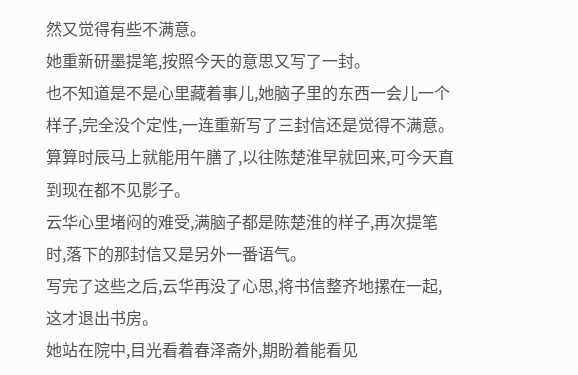然又觉得有些不满意。
她重新研墨提笔,按照今天的意思又写了一封。
也不知道是不是心里藏着事儿,她脑子里的东西一会儿一个样子,完全没个定性,一连重新写了三封信还是觉得不满意。
算算时辰马上就能用午膳了,以往陈楚淮早就回来,可今天直到现在都不见影子。
云华心里堵闷的难受,满脑子都是陈楚淮的样子,再次提笔时,落下的那封信又是另外一番语气。
写完了这些之后,云华再没了心思,将书信整齐地摞在一起,这才退出书房。
她站在院中,目光看着春泽斋外,期盼着能看见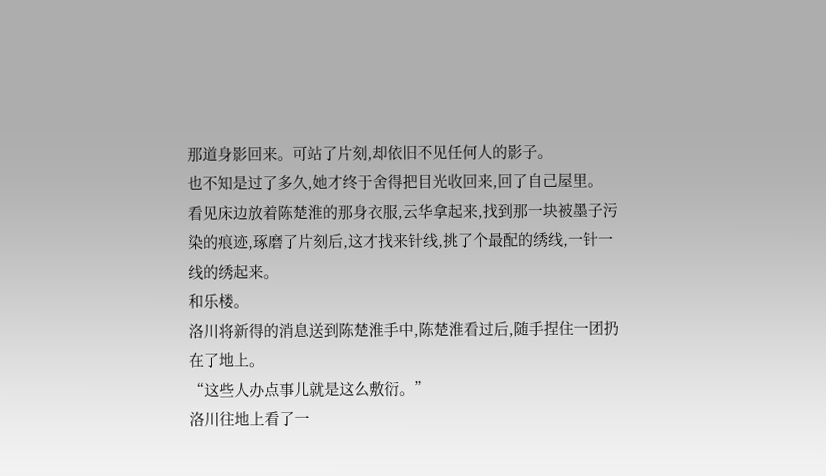那道身影回来。可站了片刻,却依旧不见任何人的影子。
也不知是过了多久,她才终于舍得把目光收回来,回了自己屋里。
看见床边放着陈楚淮的那身衣服,云华拿起来,找到那一块被墨子污染的痕迹,琢磨了片刻后,这才找来针线,挑了个最配的绣线,一针一线的绣起来。
和乐楼。
洛川将新得的消息送到陈楚淮手中,陈楚淮看过后,随手捏住一团扔在了地上。
“这些人办点事儿就是这么敷衍。”
洛川往地上看了一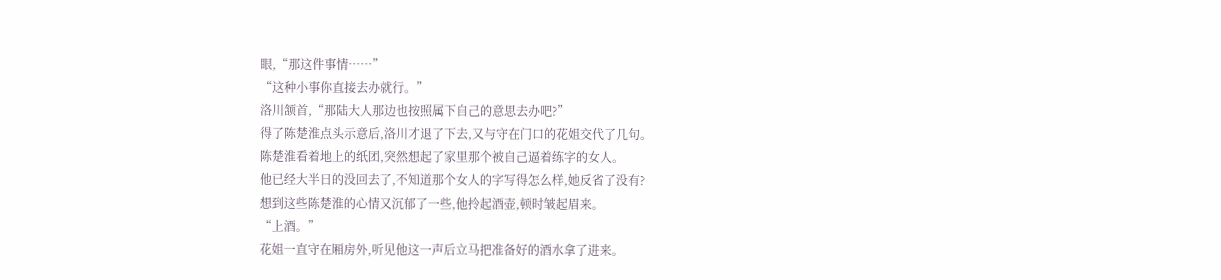眼,“那这件事情……”
“这种小事你直接去办就行。”
洛川颔首,“那陆大人那边也按照属下自己的意思去办吧?”
得了陈楚淮点头示意后,洛川才退了下去,又与守在门口的花姐交代了几句。
陈楚淮看着地上的纸团,突然想起了家里那个被自己逼着练字的女人。
他已经大半日的没回去了,不知道那个女人的字写得怎么样,她反省了没有?
想到这些陈楚淮的心情又沉郁了一些,他拎起酒壶,顿时皱起眉来。
“上酒。”
花姐一直守在厢房外,听见他这一声后立马把准备好的酒水拿了进来。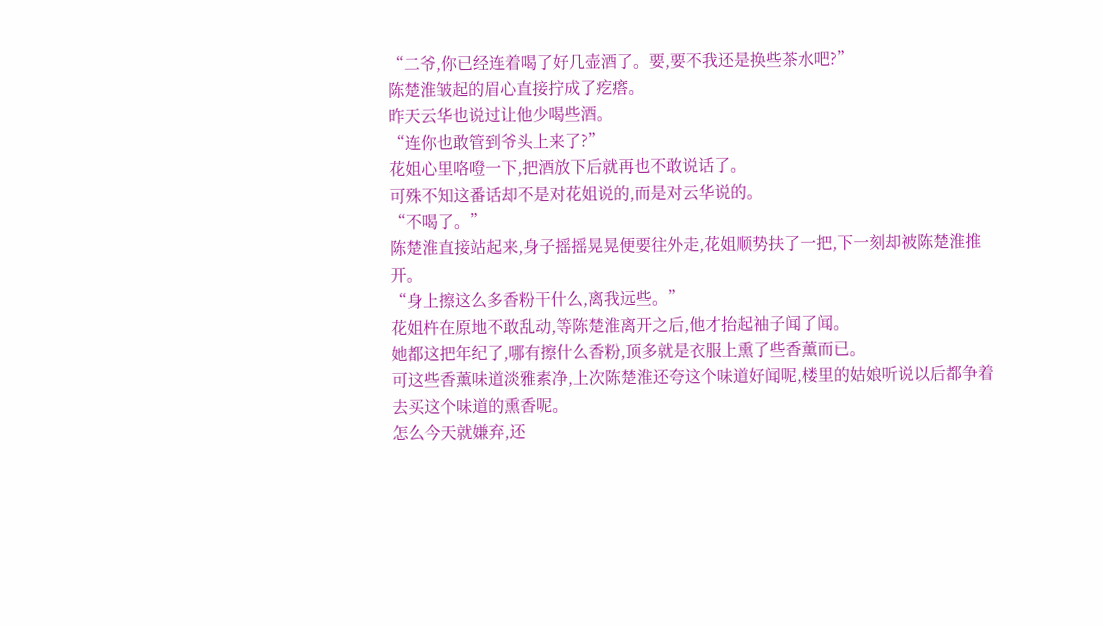“二爷,你已经连着喝了好几壶酒了。要,要不我还是换些茶水吧?”
陈楚淮皱起的眉心直接拧成了疙瘩。
昨天云华也说过让他少喝些酒。
“连你也敢管到爷头上来了?”
花姐心里咯噔一下,把酒放下后就再也不敢说话了。
可殊不知这番话却不是对花姐说的,而是对云华说的。
“不喝了。”
陈楚淮直接站起来,身子摇摇晃晃便要往外走,花姐顺势扶了一把,下一刻却被陈楚淮推开。
“身上擦这么多香粉干什么,离我远些。”
花姐杵在原地不敢乱动,等陈楚淮离开之后,他才抬起袖子闻了闻。
她都这把年纪了,哪有擦什么香粉,顶多就是衣服上熏了些香薰而已。
可这些香薰味道淡雅素净,上次陈楚淮还夸这个味道好闻呢,楼里的姑娘听说以后都争着去买这个味道的熏香呢。
怎么今天就嫌弃,还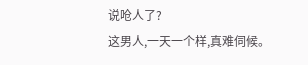说呛人了?
这男人,一天一个样,真难伺候。